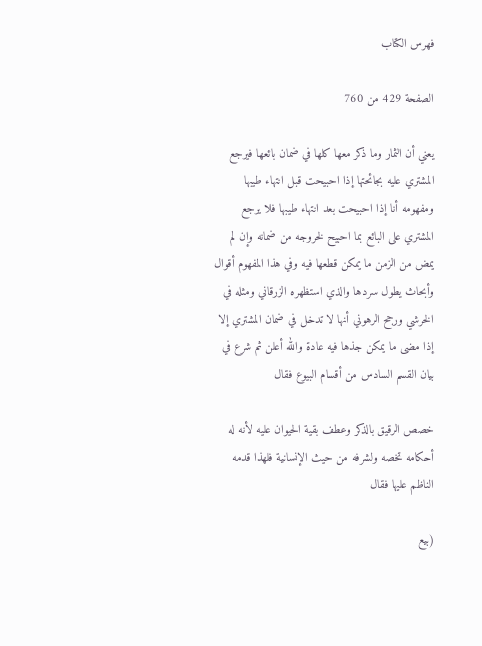فهرس الكتاب

الصفحة 429 من 760

يعني أن الثمار وما ذكر معها كلها في ضمان بائعها فيرجع المشتري عليه بجائحتها إذا احبيحت قبل انتهاء طيبها ومفهومه أنا إذا احبيحت بعد انتهاء طيبها فلا يرجع المشتري على البائع بما احبيح لخروجه من ضمانه وإن لم يمض من الزمن ما يمكن قطعها فيه وفي هذا المفهوم أقوال وأبحاث يطول سردها والذي استظهره الزرقاني ومثله في الخرشي ورجح الرهوني أنها لا تدخل في ضمان المشتري إلا إذا مضى ما يمكن جذها فيه عادة والله أعلن ثم شرع في بيان القسم السادس من أقسام البيوع فقال

خصص الرقيق بالذكر وعطف بقية الحيوان عليه لأنه له أحكامه تخصه ولشرفه من حيث الإنسانية فلهذا قدمه الناظم عليها فقال

(بيع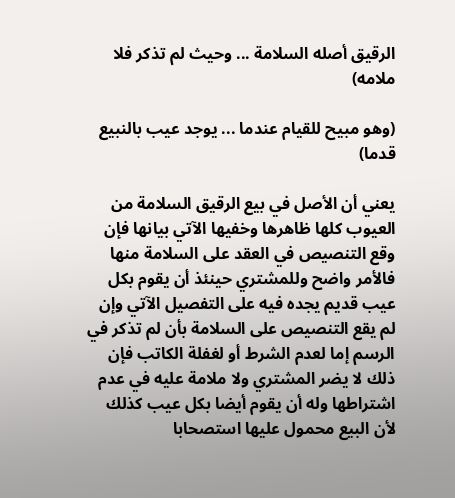الرقيق أصله السلامة ... وحيث لم تذكر فلا ملامه)

(وهو مبيح للقيام عندما ... يوجد عيب بالنبيع قدما)

يعني أن الأصل في بيع الرقيق السلامة من العيوب كلها ظاهرها وخفيها الآتي بيانها فإن وقع التنصيص في العقد على السلامة منها فالأمر واضح وللمشتري حينئذ أن يقوم بكل عيب قديم يجده فيه على التفصيل الآتي وإن لم يقع التنصيص على السلامة بأن لم تذكر في الرسم إما لعدم الشرط أو لغفلة الكاتب فإن ذلك لا يضر المشتري ولا ملامة عليه في عدم اشتراطها وله أن يقوم أيضا بكل عيب كذلك لأن البيع محمول عليها استصحابا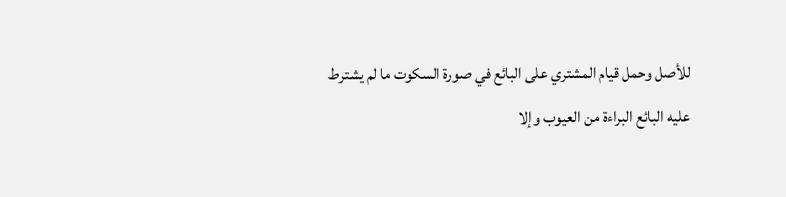للأصل وحمل قيام المشتري على البائع في صورة السكوت ما لم يشترط عليه البائع البراءة من العيوب وإلا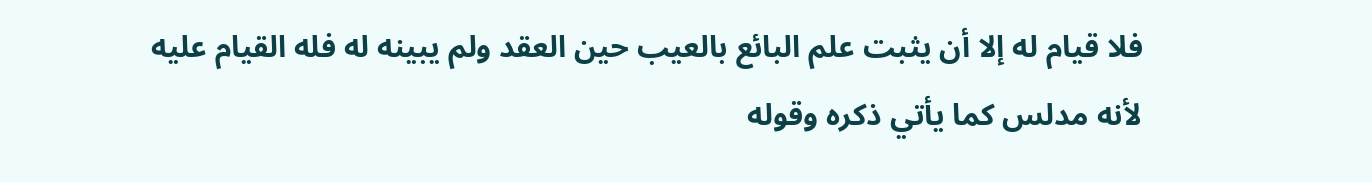فلا قيام له إلا أن يثبت علم البائع بالعيب حين العقد ولم يبينه له فله القيام عليه لأنه مدلس كما يأتي ذكره وقوله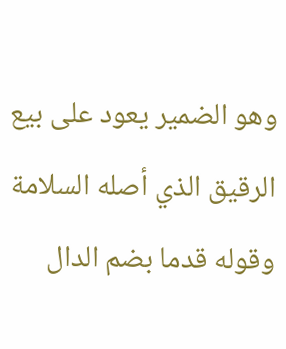وهو الضمير يعود على بيع الرقيق الذي أصله السلامة وقوله قدما بضم الدال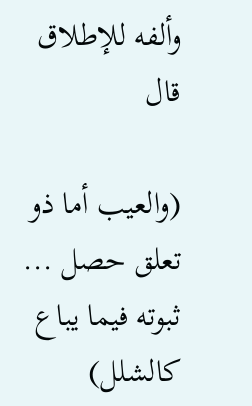وألفه للإطلاق قال

(والعيب أما ذو تعلق حصل ... ثبوته فيما يباع كالشلل)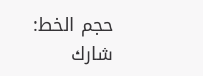حجم الخط:
شارك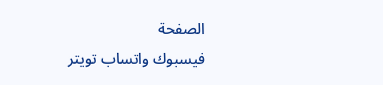الصفحة
فيسبوك واتساب تويتر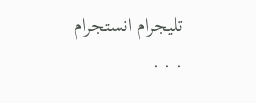تليجرام انستجرام
. . .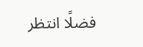فضلًا انتظر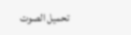تحميل الصوت